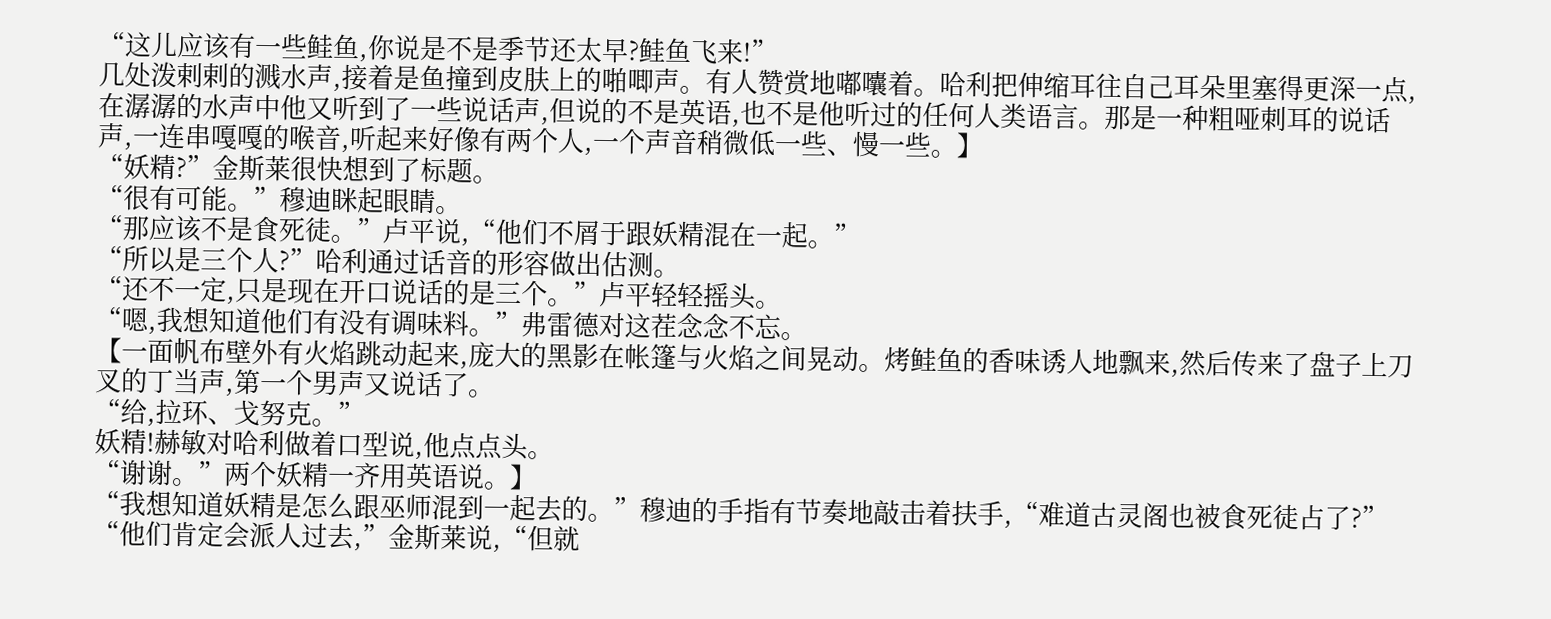“这儿应该有一些鲑鱼,你说是不是季节还太早?鲑鱼飞来!”
几处泼剌剌的溅水声,接着是鱼撞到皮肤上的啪唧声。有人赞赏地嘟囔着。哈利把伸缩耳往自己耳朵里塞得更深一点,在潺潺的水声中他又听到了一些说话声,但说的不是英语,也不是他听过的任何人类语言。那是一种粗哑刺耳的说话声,一连串嘎嘎的喉音,听起来好像有两个人,一个声音稍微低一些、慢一些。】
“妖精?”金斯莱很快想到了标题。
“很有可能。”穆迪眯起眼睛。
“那应该不是食死徒。”卢平说,“他们不屑于跟妖精混在一起。”
“所以是三个人?”哈利通过话音的形容做出估测。
“还不一定,只是现在开口说话的是三个。”卢平轻轻摇头。
“嗯,我想知道他们有没有调味料。”弗雷德对这茬念念不忘。
【一面帆布壁外有火焰跳动起来,庞大的黑影在帐篷与火焰之间晃动。烤鲑鱼的香味诱人地飘来,然后传来了盘子上刀叉的丁当声,第一个男声又说话了。
“给,拉环、戈努克。”
妖精!赫敏对哈利做着口型说,他点点头。
“谢谢。”两个妖精一齐用英语说。】
“我想知道妖精是怎么跟巫师混到一起去的。”穆迪的手指有节奏地敲击着扶手,“难道古灵阁也被食死徒占了?”
“他们肯定会派人过去,”金斯莱说,“但就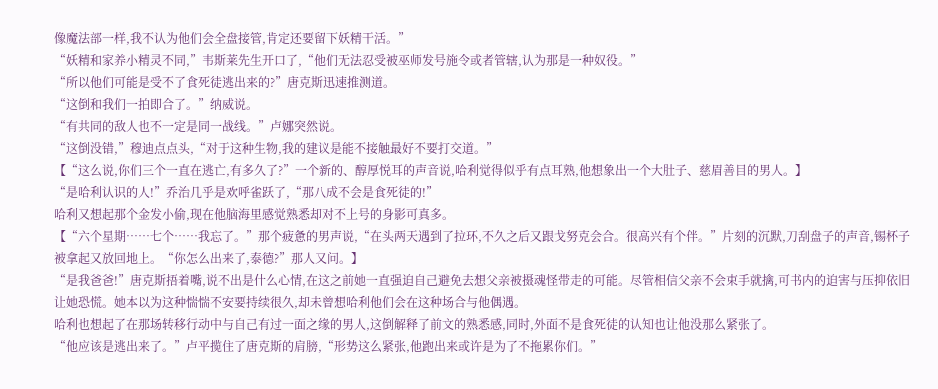像魔法部一样,我不认为他们会全盘接管,肯定还要留下妖精干活。”
“妖精和家养小精灵不同,”韦斯莱先生开口了,“他们无法忍受被巫师发号施令或者管辖,认为那是一种奴役。”
“所以他们可能是受不了食死徒逃出来的?”唐克斯迅速推测道。
“这倒和我们一拍即合了。”纳威说。
“有共同的敌人也不一定是同一战线。”卢娜突然说。
“这倒没错,”穆迪点点头,“对于这种生物,我的建议是能不接触最好不要打交道。”
【“这么说,你们三个一直在逃亡,有多久了?”一个新的、醇厚悦耳的声音说,哈利觉得似乎有点耳熟,他想象出一个大肚子、慈眉善目的男人。】
“是哈利认识的人!”乔治几乎是欢呼雀跃了,“那八成不会是食死徒的!”
哈利又想起那个金发小偷,现在他脑海里感觉熟悉却对不上号的身影可真多。
【“六个星期……七个……我忘了。”那个疲惫的男声说,“在头两天遇到了拉环,不久之后又跟戈努克会合。很高兴有个伴。”片刻的沉默,刀刮盘子的声音,锡杯子被拿起又放回地上。“你怎么出来了,泰德?”那人又问。】
“是我爸爸!”唐克斯捂着嘴,说不出是什么心情,在这之前她一直强迫自己避免去想父亲被摄魂怪带走的可能。尽管相信父亲不会束手就擒,可书内的迫害与压抑依旧让她恐慌。她本以为这种惴惴不安要持续很久,却未曾想哈利他们会在这种场合与他偶遇。
哈利也想起了在那场转移行动中与自己有过一面之缘的男人,这倒解释了前文的熟悉感,同时,外面不是食死徒的认知也让他没那么紧张了。
“他应该是逃出来了。”卢平揽住了唐克斯的肩膀,“形势这么紧张,他跑出来或许是为了不拖累你们。”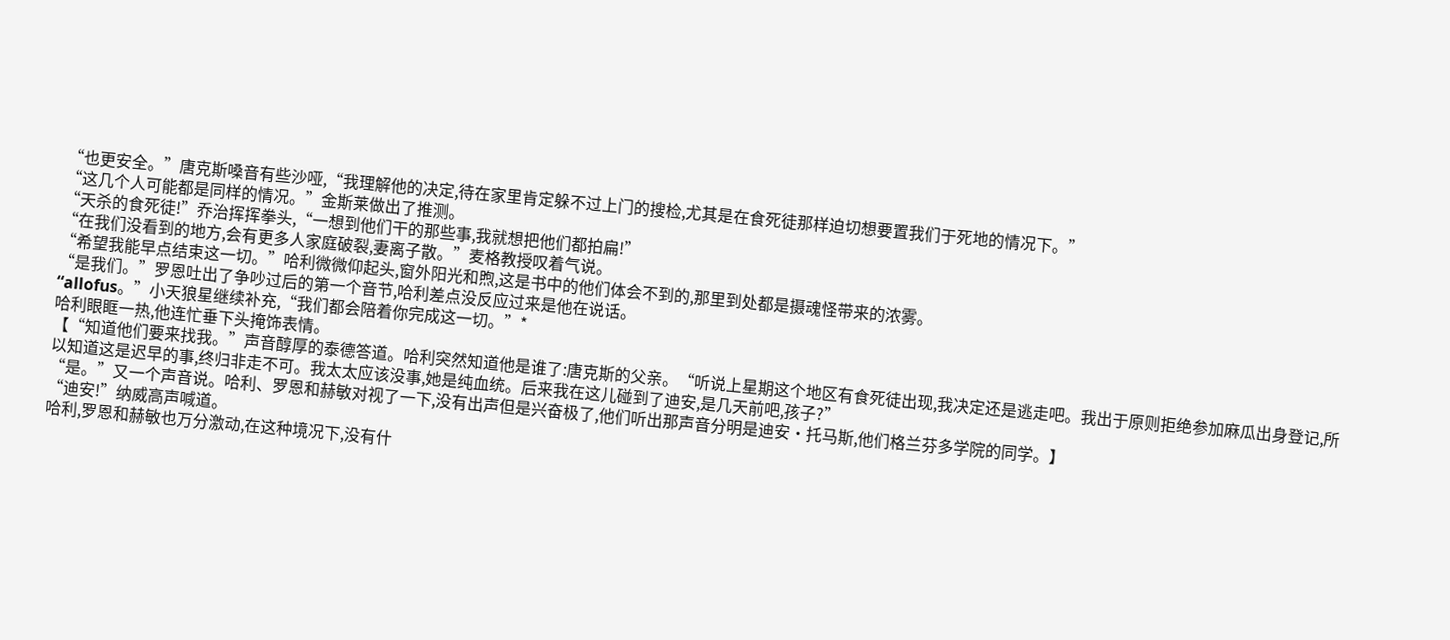“也更安全。”唐克斯嗓音有些沙哑,“我理解他的决定,待在家里肯定躲不过上门的搜检,尤其是在食死徒那样迫切想要置我们于死地的情况下。”
“这几个人可能都是同样的情况。”金斯莱做出了推测。
“天杀的食死徒!”乔治挥挥拳头,“一想到他们干的那些事,我就想把他们都拍扁!”
“在我们没看到的地方,会有更多人家庭破裂,妻离子散。”麦格教授叹着气说。
“希望我能早点结束这一切。”哈利微微仰起头,窗外阳光和煦,这是书中的他们体会不到的,那里到处都是摄魂怪带来的浓雾。
“是我们。”罗恩吐出了争吵过后的第一个音节,哈利差点没反应过来是他在说话。
“allofus。”小天狼星继续补充,“我们都会陪着你完成这一切。”*
哈利眼眶一热,他连忙垂下头掩饰表情。
【“知道他们要来找我。”声音醇厚的泰德答道。哈利突然知道他是谁了:唐克斯的父亲。“听说上星期这个地区有食死徒出现,我决定还是逃走吧。我出于原则拒绝参加麻瓜出身登记,所以知道这是迟早的事,终归非走不可。我太太应该没事,她是纯血统。后来我在这儿碰到了迪安,是几天前吧,孩子?”
“是。”又一个声音说。哈利、罗恩和赫敏对视了一下,没有出声但是兴奋极了,他们听出那声音分明是迪安·托马斯,他们格兰芬多学院的同学。】
“迪安!”纳威高声喊道。
哈利,罗恩和赫敏也万分激动,在这种境况下,没有什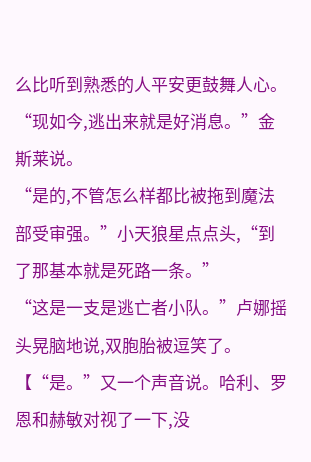么比听到熟悉的人平安更鼓舞人心。
“现如今,逃出来就是好消息。”金斯莱说。
“是的,不管怎么样都比被拖到魔法部受审强。”小天狼星点点头,“到了那基本就是死路一条。”
“这是一支是逃亡者小队。”卢娜摇头晃脑地说,双胞胎被逗笑了。
【“是。”又一个声音说。哈利、罗恩和赫敏对视了一下,没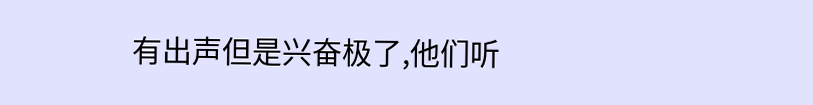有出声但是兴奋极了,他们听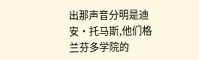出那声音分明是迪安·托马斯,他们格兰芬多学院的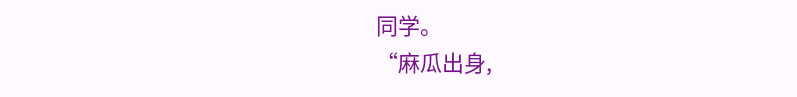同学。
“麻瓜出身,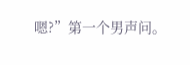嗯?”第一个男声问。